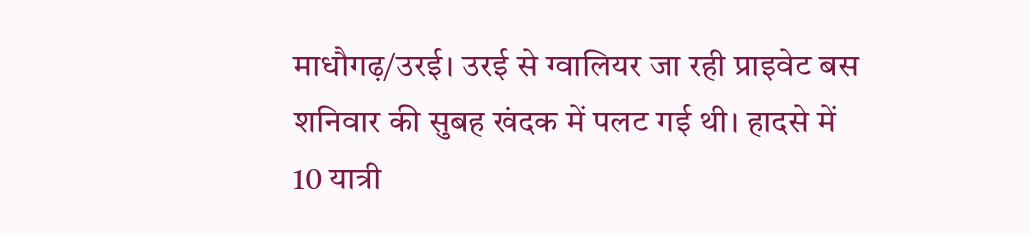माधौगढ़/उरई। उरई से ग्वालियर जा रही प्राइवेट बस शनिवार की सुबह खंदक में पलट गई थी। हादसे में 10 यात्री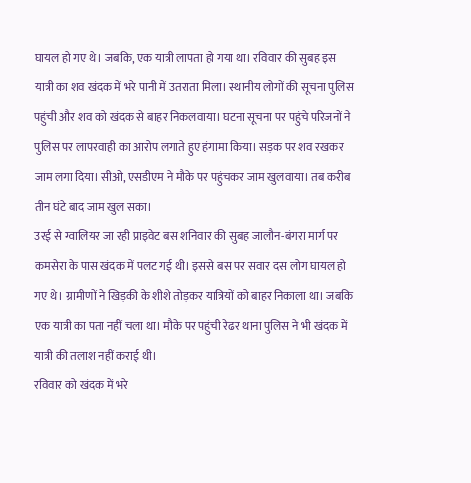घायल हो गए थे। जबकि, एक यात्री लापता हो गया था। रविवार की सुबह इस यात्री का शव खंदक में भरे पानी में उतराता मिला। स्थानीय लोगों की सूचना पुलिस पहुंची और शव को खंदक से बाहर निकलवाया। घटना सूचना पर पहुंचे परिजनों ने पुलिस पर लापरवाही का आरोप लगाते हुए हंगामा किया। सड़क पर शव रखकर जाम लगा दिया। सीओ, एसडीएम ने मौके पर पहुंचकर जाम खुलवाया। तब करीब तीन घंटे बाद जाम खुल सका।
उरई से ग्वालियर जा रही प्राइवेट बस शनिवार की सुबह जालौन-बंगरा मार्ग पर कमसेरा के पास खंदक में पलट गई थी। इससे बस पर सवार दस लोग घायल हो गए थे। ग्रामीणों ने खिड़की के शीशे तोड़कर यात्रियों को बाहर निकाला था। जबकि एक यात्री का पता नहीं चला था। मौके पर पहुंची रेढर थाना पुलिस ने भी खंदक में यात्री की तलाश नहीं कराई थी।
रविवार को खंदक में भरे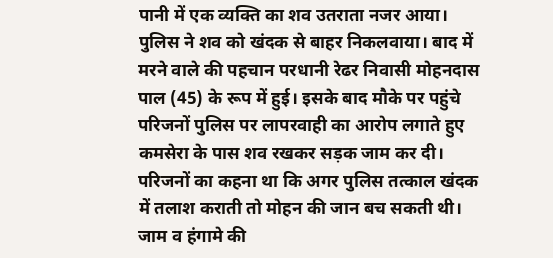पानी में एक व्यक्ति का शव उतराता नजर आया। पुलिस ने शव को खंदक से बाहर निकलवाया। बाद में मरने वाले की पहचान परधानी रेढर निवासी मोहनदास पाल (45) के रूप में हुई। इसके बाद मौके पर पहुंचे परिजनों पुलिस पर लापरवाही का आरोप लगाते हुए कमसेरा के पास शव रखकर सड़क जाम कर दी। परिजनों का कहना था कि अगर पुलिस तत्काल खंदक में तलाश कराती तो मोहन की जान बच सकती थी। जाम व हंगामे की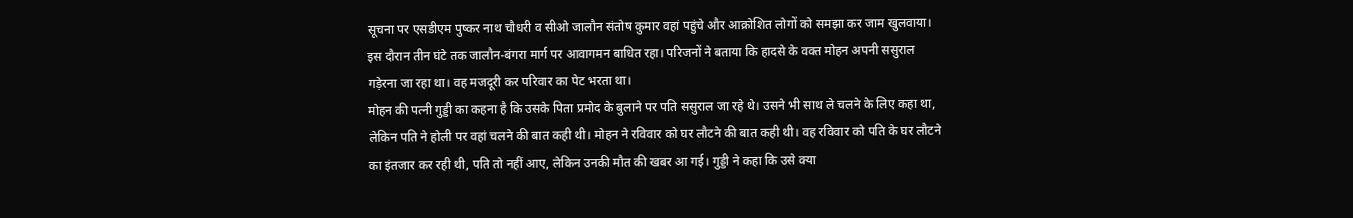सूचना पर एसडीएम पुष्कर नाथ चौधरी व सीओ जालौन संतोष कुमार वहां पहुंचे और आक्रोशित लोगों को समझा कर जाम खुलवाया। इस दौरान तीन घंटे तक जालौन-बंगरा मार्ग पर आवागमन बाधित रहा। परिजनों ने बताया कि हादसे के वक्त मोहन अपनी ससुराल गड़ेरना जा रहा था। वह मजदूरी कर परिवार का पेट भरता था।
मोहन की पत्नी गुड्डी का कहना है कि उसके पिता प्रमोद के बुलाने पर पति ससुराल जा रहे थे। उसने भी साथ ले चलने के लिए कहा था, लेकिन पति ने होली पर वहां चलने की बात कही थी। मोहन ने रविवार को घर लौटने की बात कही थी। वह रविवार को पति के घर लौटने का इंतजार कर रही थी, पति तो नहीं आए, लेकिन उनकी मौत की खबर आ गई। गुड्डी ने कहा कि उसे क्या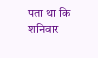पता था कि शनिवार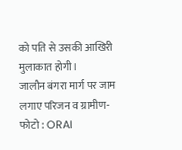को पति से उसकी आखिरी मुलाकात होगी।
जालौन बंगरा मार्ग पर जाम लगाए परिजन व ग्रामीण- फोटो : ORAI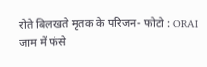रोते बिलखते मृतक के परिजन- फोटो : ORAI
जाम में फंसे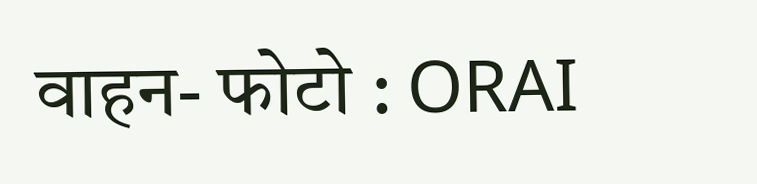वाहन- फोटो : ORAI